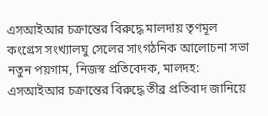এসআইআর চক্রান্তের বিরুদ্ধে মালদায় তৃণমূল কংগ্রেস সংখ্যালঘু সেলের সাংগঠনিক আলোচনা সভা
নতুন পয়গাম, নিজস্ব প্রতিবেদক, মালদহ: এসআইআর চক্রান্তের বিরুদ্ধে তীব্র প্রতিবাদ জানিয়ে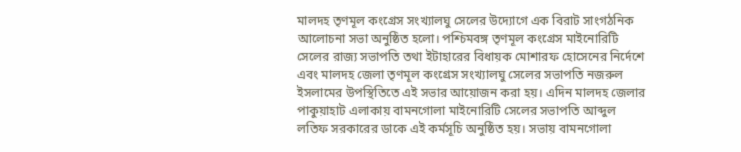মালদহ তৃণমূল কংগ্রেস সংখ্যালঘু সেলের উদ্যোগে এক বিরাট সাংগঠনিক আলোচনা সভা অনুষ্ঠিত হলো। পশ্চিমবঙ্গ তৃণমূল কংগ্রেস মাইনোরিটি সেলের রাজ্য সভাপতি তথা ইটাহারের বিধায়ক মোশারফ হোসেনের নির্দেশে এবং মালদহ জেলা তৃণমূল কংগ্রেস সংখ্যালঘু সেলের সভাপতি নজরুল ইসলামের উপস্থিতিতে এই সভার আয়োজন করা হয়। এদিন মালদহ জেলার পাকুয়াহাট এলাকায় বামনগোলা মাইনোরিটি সেলের সভাপতি আব্দুল লতিফ সরকারের ডাকে এই কর্মসূচি অনুষ্ঠিত হয়। সভায় বামনগোলা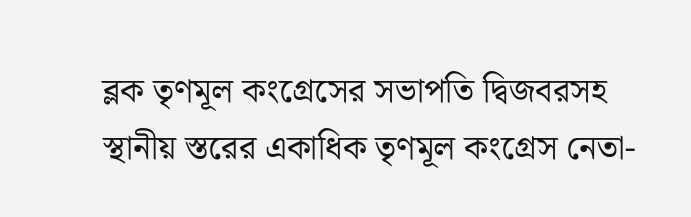ব্লক তৃণমূল কংগ্রেসের সভাপতি দ্বিজবরসহ স্থানীয় স্তরের একাধিক তৃণমূল কংগ্রেস নেতা-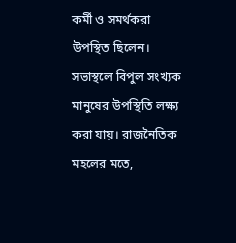কর্মী ও সমর্থকরা উপস্থিত ছিলেন। সভাস্থলে বিপুল সংখ্যক মানুষের উপস্থিতি লক্ষ্য করা যায়। রাজনৈতিক মহলের মতে,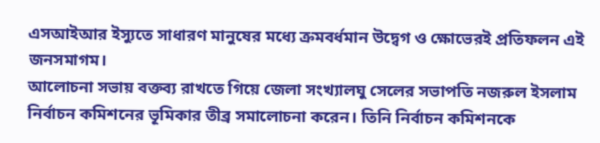এসআইআর ইস্যুতে সাধারণ মানুষের মধ্যে ক্রমবর্ধমান উদ্বেগ ও ক্ষোভেরই প্রতিফলন এই জনসমাগম।
আলোচনা সভায় বক্তব্য রাখতে গিয়ে জেলা সংখ্যালঘু সেলের সভাপতি নজরুল ইসলাম নির্বাচন কমিশনের ভূমিকার তীব্র সমালোচনা করেন। তিনি নির্বাচন কমিশনকে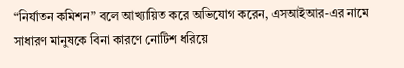“নির্যাতন কমিশন” বলে আখ্যায়িত করে অভিযোগ করেন, এসআইআর-এর নামে সাধারণ মানুষকে বিনা কারণে নোটিশ ধরিয়ে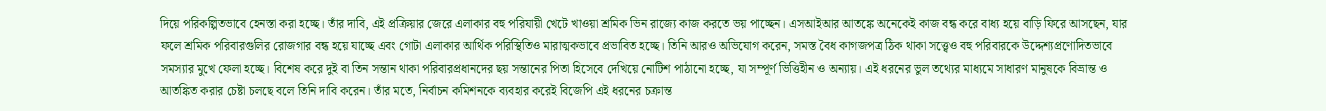দিয়ে পরিকল্পিতভাবে হেনস্তা করা হচ্ছে। তাঁর দাবি, এই প্রক্রিয়ার জেরে এলাকার বহু পরিযায়ী খেটে খাওয়া শ্রমিক ভিন রাজ্যে কাজ করতে ভয় পাচ্ছেন। এসআইআর আতঙ্কে অনেকেই কাজ বন্ধ করে বাধ্য হয়ে বাড়ি ফিরে আসছেন, যার ফলে শ্রমিক পরিবারগুলির রোজগার বন্ধ হয়ে যাচ্ছে এবং গোটা এলাকার আর্থিক পরিস্থিতিও মারাত্মকভাবে প্রভাবিত হচ্ছে। তিনি আরও অভিযোগ করেন, সমস্ত বৈধ কাগজপত্র ঠিক থাকা সত্ত্বেও বহু পরিবারকে উদ্দেশ্যপ্রণোদিতভাবে সমস্যার মুখে ফেলা হচ্ছে। বিশেষ করে দুই বা তিন সন্তান থাকা পরিবারপ্রধানদের ছয় সন্তানের পিতা হিসেবে দেখিয়ে নোটিশ পাঠানো হচ্ছে, যা সম্পূর্ণ ভিত্তিহীন ও অন্যায়। এই ধরনের ভুল তথ্যের মাধ্যমে সাধারণ মানুষকে বিভ্রান্ত ও আতঙ্কিত করার চেষ্টা চলছে বলে তিনি দাবি করেন। তাঁর মতে, নির্বাচন কমিশনকে ব্যবহার করেই বিজেপি এই ধরনের চক্রান্ত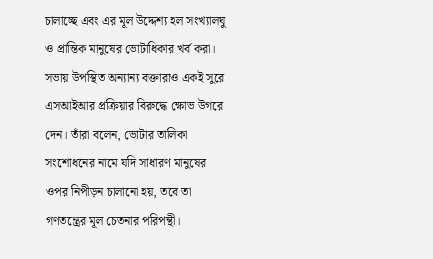চালাচ্ছে এবং এর মূল উদ্দেশ্য হল সংখ্যালঘু ও প্রান্তিক মানুষের ভোটাধিকার খর্ব করা।
সভায় উপস্থিত অন্যান্য বক্তারাও একই সুরে এসআইআর প্রক্রিয়ার বিরুদ্ধে ক্ষোভ উগরে দেন। তাঁরা বলেন, ভোটার তালিকা সংশোধনের নামে যদি সাধারণ মানুষের ওপর নিপীড়ন চালানো হয়, তবে তা গণতন্ত্রের মূল চেতনার পরিপন্থী।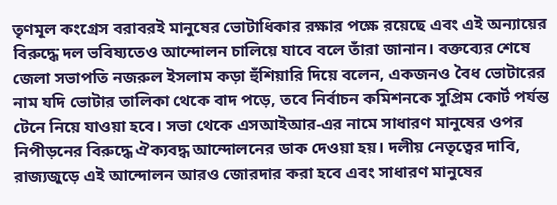তৃণমূল কংগ্রেস বরাবরই মানুষের ভোটাধিকার রক্ষার পক্ষে রয়েছে এবং এই অন্যায়ের বিরুদ্ধে দল ভবিষ্যতেও আন্দোলন চালিয়ে যাবে বলে তাঁরা জানান। বক্তব্যের শেষে জেলা সভাপতি নজরুল ইসলাম কড়া হুঁশিয়ারি দিয়ে বলেন, একজনও বৈধ ভোটারের নাম যদি ভোটার তালিকা থেকে বাদ পড়ে, তবে নির্বাচন কমিশনকে সুপ্রিম কোর্ট পর্যন্ত টেনে নিয়ে যাওয়া হবে। সভা থেকে এসআইআর-এর নামে সাধারণ মানুষের ওপর নিপীড়নের বিরুদ্ধে ঐক্যবদ্ধ আন্দোলনের ডাক দেওয়া হয়। দলীয় নেতৃত্বের দাবি, রাজ্যজুড়ে এই আন্দোলন আরও জোরদার করা হবে এবং সাধারণ মানুষের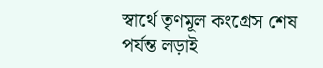স্বার্থে তৃণমূল কংগ্রেস শেষ পর্যন্ত লড়াই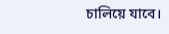চালিয়ে যাবে।